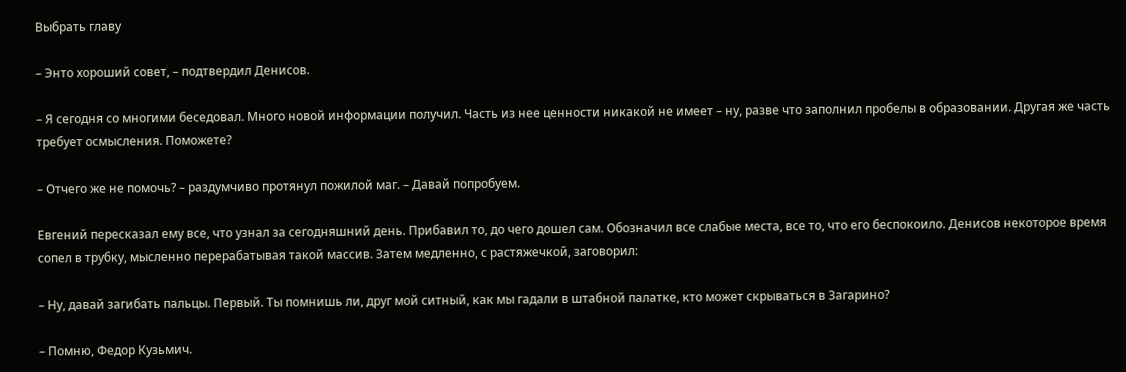Выбрать главу

– Энто хороший совет, – подтвердил Денисов.

– Я сегодня со многими беседовал. Много новой информации получил. Часть из нее ценности никакой не имеет – ну, разве что заполнил пробелы в образовании. Другая же часть требует осмысления. Поможете?

– Отчего же не помочь? – раздумчиво протянул пожилой маг. – Давай попробуем.

Евгений пересказал ему все, что узнал за сегодняшний день. Прибавил то, до чего дошел сам. Обозначил все слабые места, все то, что его беспокоило. Денисов некоторое время сопел в трубку, мысленно перерабатывая такой массив. Затем медленно, с растяжечкой, заговорил:

– Ну, давай загибать пальцы. Первый. Ты помнишь ли, друг мой ситный, как мы гадали в штабной палатке, кто может скрываться в Загарино?

– Помню, Федор Кузьмич.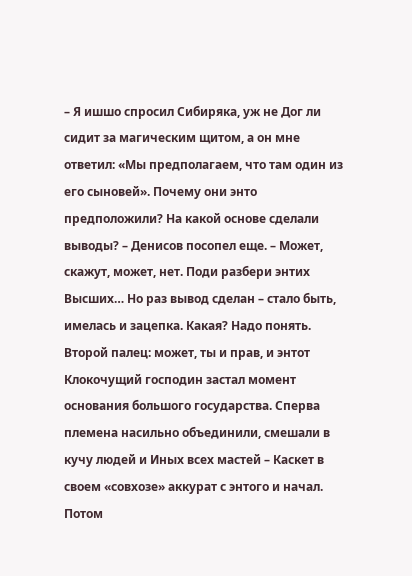– Я ишшо спросил Сибиряка, уж не Дог ли сидит за магическим щитом, а он мне ответил: «Мы предполагаем, что там один из его сыновей». Почему они энто предположили? На какой основе сделали выводы? – Денисов посопел еще. – Может, скажут, может, нет. Поди разбери энтих Высших… Но раз вывод сделан – стало быть, имелась и зацепка. Какая? Надо понять. Второй палец: может, ты и прав, и энтот Клокочущий господин застал момент основания большого государства. Сперва племена насильно объединили, смешали в кучу людей и Иных всех мастей – Каскет в своем «совхозе» аккурат с энтого и начал. Потом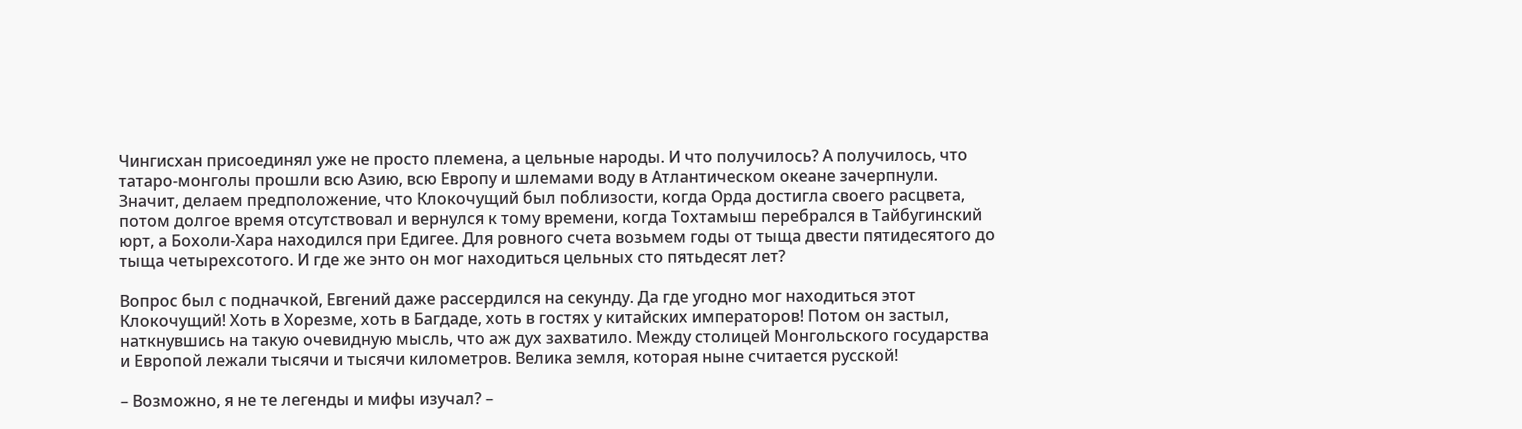Чингисхан присоединял уже не просто племена, а цельные народы. И что получилось? А получилось, что татаро-монголы прошли всю Азию, всю Европу и шлемами воду в Атлантическом океане зачерпнули. Значит, делаем предположение, что Клокочущий был поблизости, когда Орда достигла своего расцвета, потом долгое время отсутствовал и вернулся к тому времени, когда Тохтамыш перебрался в Тайбугинский юрт, а Бохоли-Хара находился при Едигее. Для ровного счета возьмем годы от тыща двести пятидесятого до тыща четырехсотого. И где же энто он мог находиться цельных сто пятьдесят лет?

Вопрос был с подначкой, Евгений даже рассердился на секунду. Да где угодно мог находиться этот Клокочущий! Хоть в Хорезме, хоть в Багдаде, хоть в гостях у китайских императоров! Потом он застыл, наткнувшись на такую очевидную мысль, что аж дух захватило. Между столицей Монгольского государства и Европой лежали тысячи и тысячи километров. Велика земля, которая ныне считается русской!

– Возможно, я не те легенды и мифы изучал? –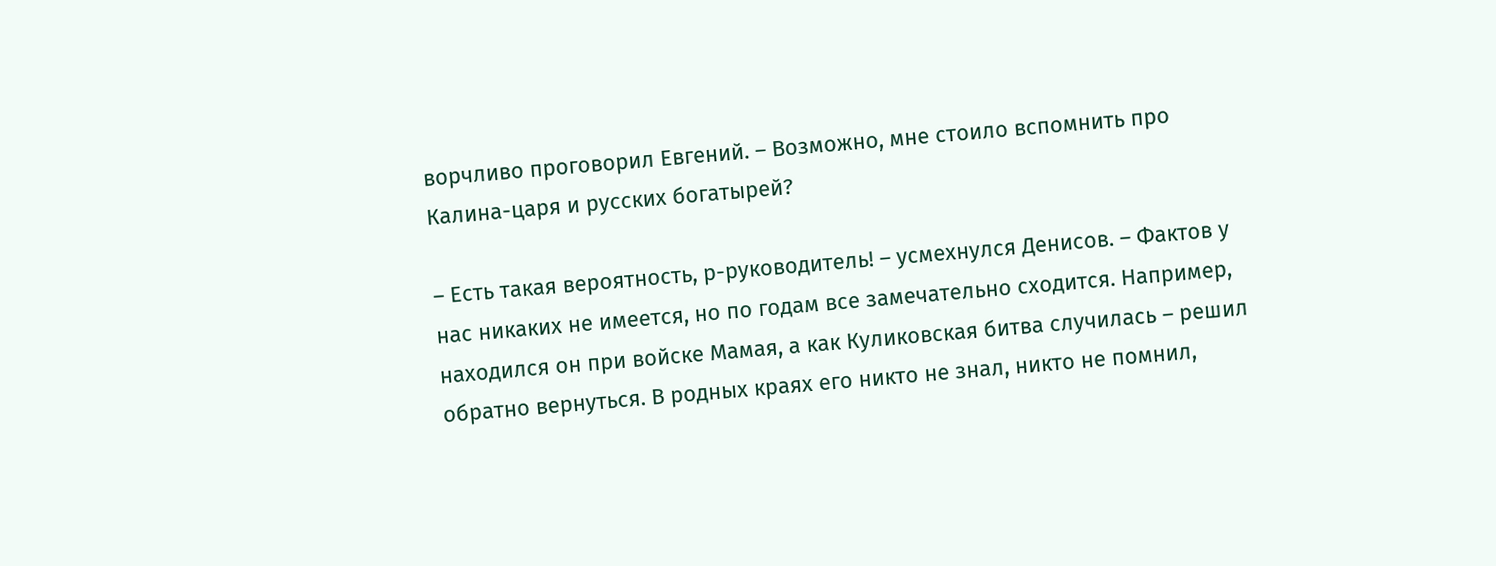ворчливо проговорил Евгений. – Возможно, мне стоило вспомнить про Калина-царя и русских богатырей?

– Есть такая вероятность, р-руководитель! – усмехнулся Денисов. – Фактов у нас никаких не имеется, но по годам все замечательно сходится. Например, находился он при войске Мамая, а как Куликовская битва случилась – решил обратно вернуться. В родных краях его никто не знал, никто не помнил,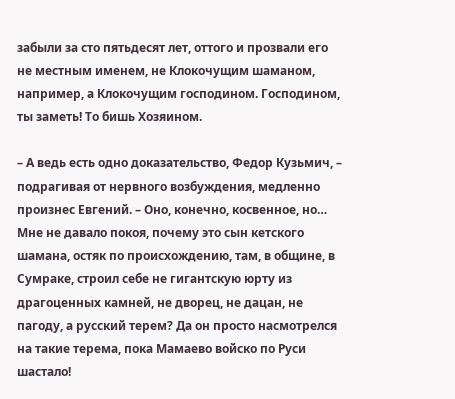забыли за сто пятьдесят лет, оттого и прозвали его не местным именем, не Клокочущим шаманом, например, а Клокочущим господином. Господином, ты заметь! То бишь Хозяином.

– А ведь есть одно доказательство, Федор Кузьмич, – подрагивая от нервного возбуждения, медленно произнес Евгений. – Оно, конечно, косвенное, но… Мне не давало покоя, почему это сын кетского шамана, остяк по происхождению, там, в общине, в Сумраке, строил себе не гигантскую юрту из драгоценных камней, не дворец, не дацан, не пагоду, а русский терем? Да он просто насмотрелся на такие терема, пока Мамаево войско по Руси шастало!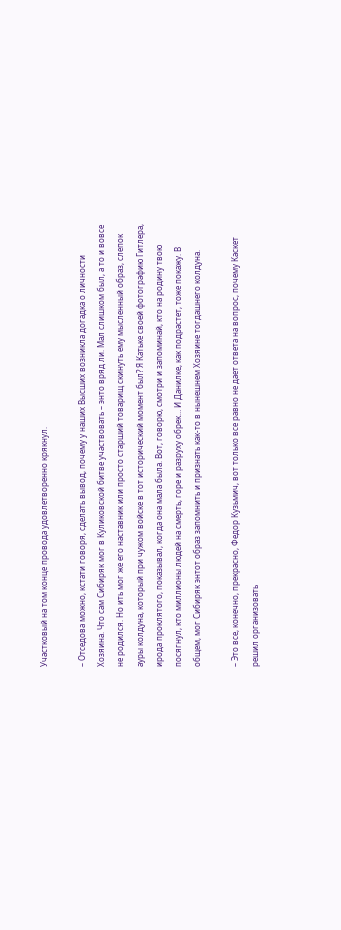Участковый на том конце провода удовлетворенно крякнул.

– Отседова можно, кстати говоря, сделать вывод, почему у наших Высших возникла догадка о личности Хозяина. Что сам Сибиряк мог в Куликовской битве участвовать – энто вряд ли. Мал слишком был, а то и вовсе не родился. Но ить мог же его наставник или просто старший товарищ скинуть ему мысленный образ, слепок ауры колдуна, который при чужом войске в тот исторический момент был? Я Катьке своей фотографию Гитлера, ирода проклятого, показывал, когда она мала была. Вот, говорю, смотри и запоминай, кто на родину твою посягнул, кто миллионы людей на смерть, горе и разруху обрек… И Данилке, как подрастет, тоже покажу. В общем, мог Сибиряк энтот образ запомнить и признать как-то в нынешнем Хозяине тогдашнего колдуна.

– Это все, конечно, прекрасно, Федор Кузьмич, вот только все равно не дает ответа на вопрос, почему Каскет решил организовать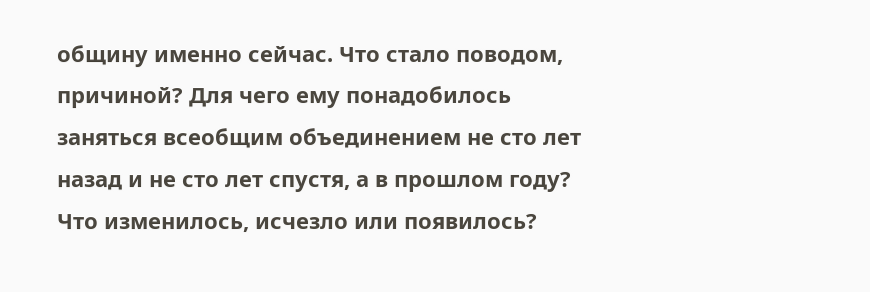общину именно сейчас. Что стало поводом, причиной? Для чего ему понадобилось заняться всеобщим объединением не сто лет назад и не сто лет спустя, а в прошлом году? Что изменилось, исчезло или появилось?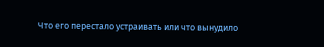Что его перестало устраивать или что вынудило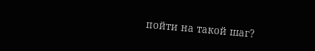пойти на такой шаг?